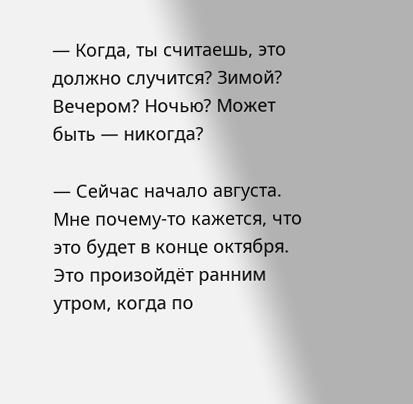— Когда, ты считаешь, это должно случится? Зимой? Вечером? Ночью? Может быть — никогда?

— Сейчас начало августа. Мне почему-то кажется, что это будет в конце октября. Это произойдёт ранним утром, когда по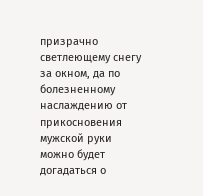призрачно светлеющему снегу за окном, да по болезненному наслаждению от прикосновения мужской руки можно будет догадаться о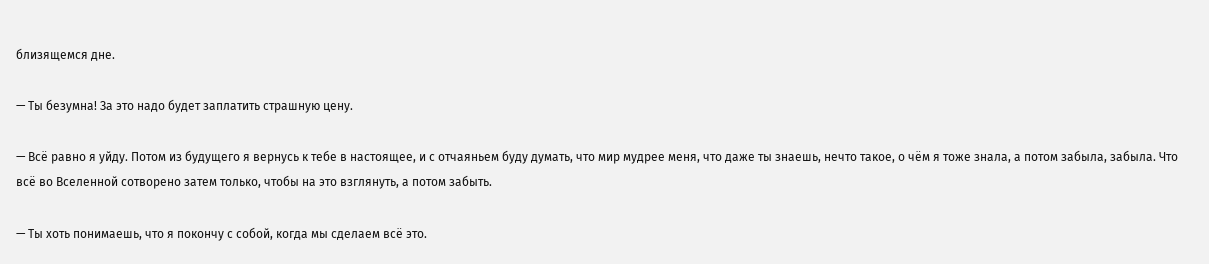близящемся дне.

— Ты безумна! За это надо будет заплатить страшную цену.

— Всё равно я уйду. Потом из будущего я вернусь к тебе в настоящее, и с отчаяньем буду думать, что мир мудрее меня, что даже ты знаешь, нечто такое, о чём я тоже знала, а потом забыла, забыла. Что всё во Вселенной сотворено затем только, чтобы на это взглянуть, а потом забыть.

— Ты хоть понимаешь, что я покончу с собой, когда мы сделаем всё это.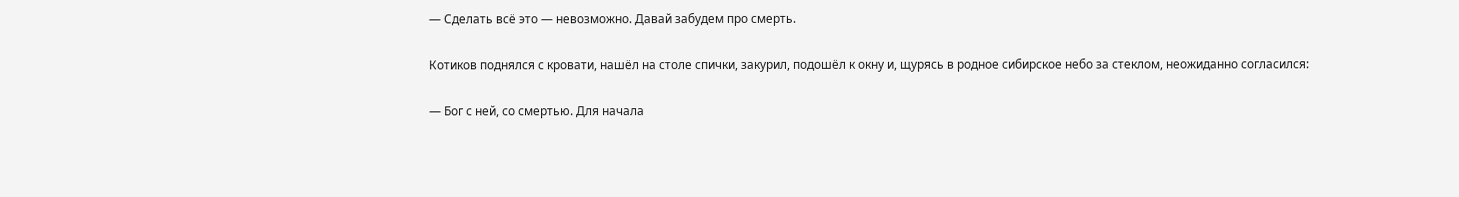— Сделать всё это — невозможно. Давай забудем про смерть.

Котиков поднялся с кровати, нашёл на столе спички, закурил, подошёл к окну и, щурясь в родное сибирское небо за стеклом, неожиданно согласился:

— Бог с ней, со смертью. Для начала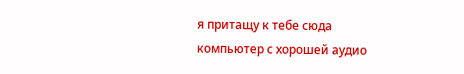я притащу к тебе сюда компьютер с хорошей аудио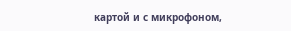картой и с микрофоном,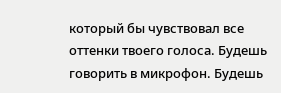который бы чувствовал все оттенки твоего голоса. Будешь говорить в микрофон. Будешь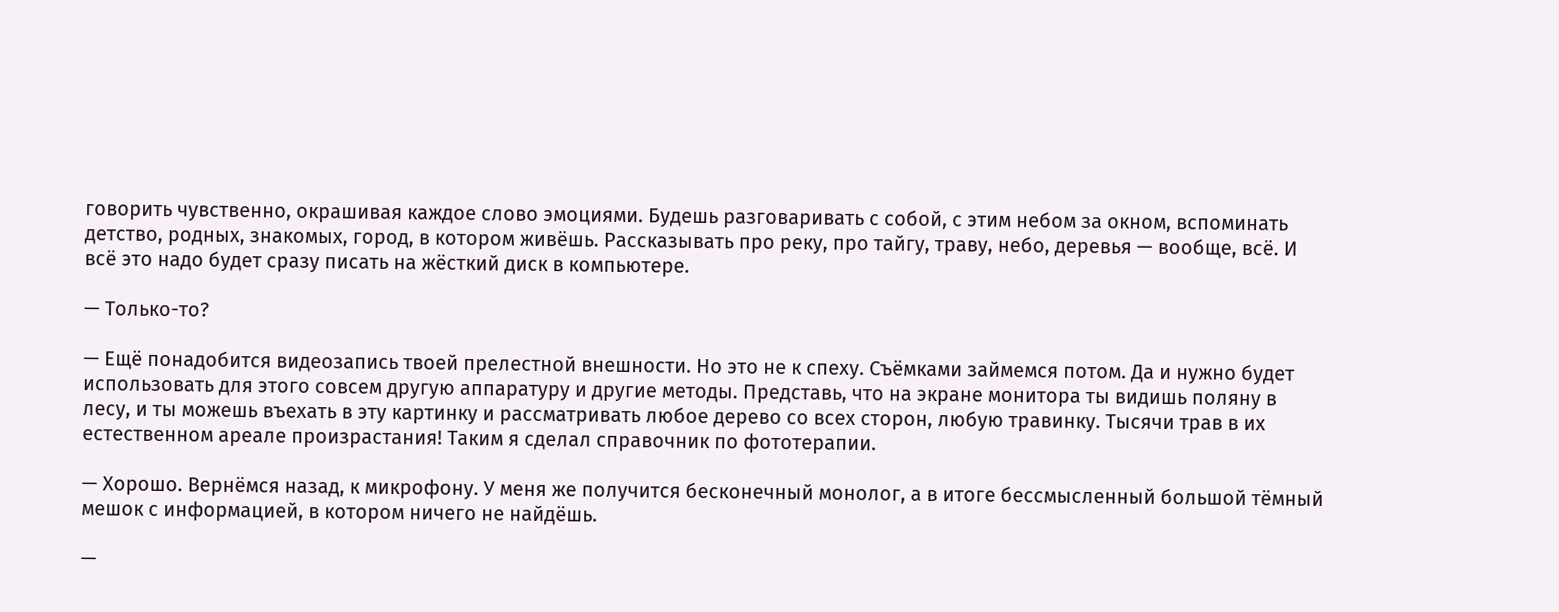говорить чувственно, окрашивая каждое слово эмоциями. Будешь разговаривать с собой, с этим небом за окном, вспоминать детство, родных, знакомых, город, в котором живёшь. Рассказывать про реку, про тайгу, траву, небо, деревья — вообще, всё. И всё это надо будет сразу писать на жёсткий диск в компьютере.

— Только-то?

— Ещё понадобится видеозапись твоей прелестной внешности. Но это не к спеху. Съёмками займемся потом. Да и нужно будет использовать для этого совсем другую аппаратуру и другие методы. Представь, что на экране монитора ты видишь поляну в лесу, и ты можешь въехать в эту картинку и рассматривать любое дерево со всех сторон, любую травинку. Тысячи трав в их естественном ареале произрастания! Таким я сделал справочник по фототерапии.

— Хорошо. Вернёмся назад, к микрофону. У меня же получится бесконечный монолог, а в итоге бессмысленный большой тёмный мешок с информацией, в котором ничего не найдёшь.

—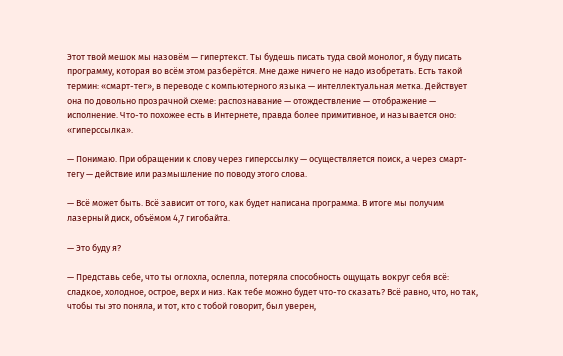Этот твой мешок мы назовём — гипертекст. Ты будешь писать туда свой монолог, я буду писать программу, которая во всём этом разберётся. Мне даже ничего не надо изобретать. Есть такой термин: «смарт-тег», в переводе с компьютерного языка — интеллектуальная метка. Действует она по довольно прозрачной схеме: распознавание — отождествление — отображение — исполнение. Что-то похожее есть в Интернете, правда более примитивное, и называется оно: «гиперссылка».

— Понимаю. При обращении к слову через гиперссылку — осуществляется поиск, а через смарт-тегу — действие или размышление по поводу этого слова.

— Всё может быть. Всё зависит от того, как будет написана программа. В итоге мы получим лазерный диск, объёмом 4,7 гигобайта.

— Это буду я?

— Представь себе, что ты оглохла, ослепла, потеряла способность ощущать вокруг себя всё: сладкое, холодное, острое, верх и низ. Как тебе можно будет что-то сказать? Всё равно, что, но так, чтобы ты это поняла, и тот, кто с тобой говорит, был уверен,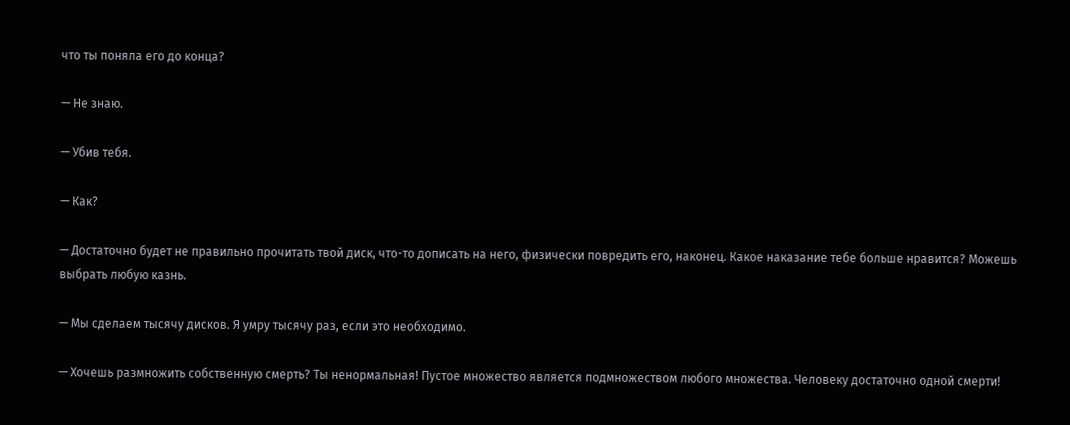что ты поняла его до конца?

— Не знаю.

— Убив тебя.

— Как?

— Достаточно будет не правильно прочитать твой диск, что-то дописать на него, физически повредить его, наконец. Какое наказание тебе больше нравится? Можешь выбрать любую казнь.

— Мы сделаем тысячу дисков. Я умру тысячу раз, если это необходимо.

— Хочешь размножить собственную смерть? Ты ненормальная! Пустое множество является подмножеством любого множества. Человеку достаточно одной смерти!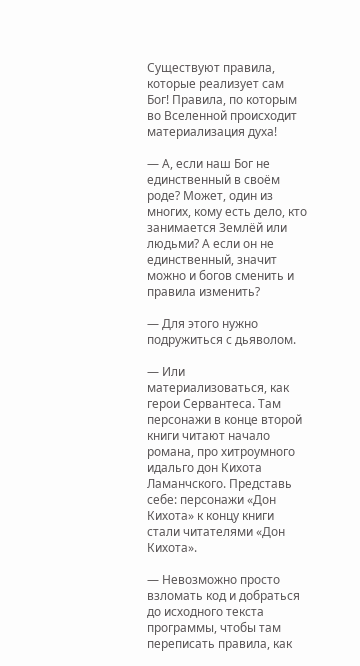Существуют правила, которые реализует сам Бог! Правила, по которым во Вселенной происходит материализация духа!

— А, если наш Бог не единственный в своём роде? Может, один из многих, кому есть дело, кто занимается Землёй или людьми? А если он не единственный, значит можно и богов сменить и правила изменить?

— Для этого нужно подружиться с дьяволом.

— Или материализоваться, как герои Сервантеса. Там персонажи в конце второй книги читают начало романа, про хитроумного идальго дон Кихота Ламанчского. Представь себе: персонажи «Дон Кихота» к концу книги стали читателями «Дон Кихота».

— Невозможно просто взломать код и добраться до исходного текста программы, чтобы там переписать правила, как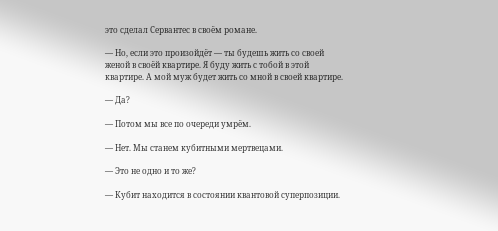это сделал Сервантес в своём романе.

— Но, если это произойдёт — ты будешь жить со своей женой в своёй квартире. Я буду жить с тобой в этой квартире. А мой муж будет жить со мной в своей квартире.

— Да?

— Потом мы все по очереди умрём.

— Нет. Мы станем кубитными мертвецами.

— Это не одно и то же?

— Кубит находится в состоянии квантовой суперпозиции.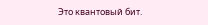Это квантовый бит.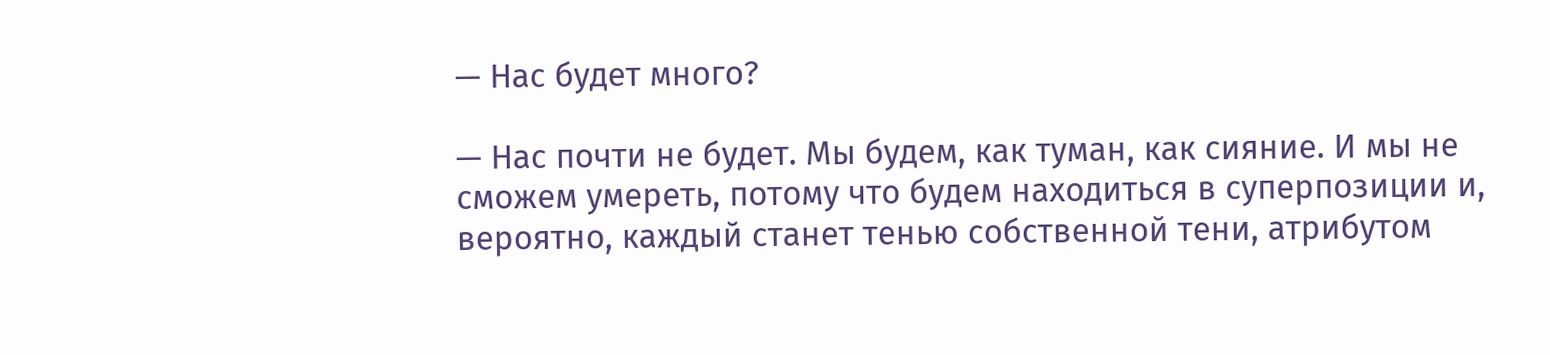— Нас будет много?

— Нас почти не будет. Мы будем, как туман, как сияние. И мы не сможем умереть, потому что будем находиться в суперпозиции и, вероятно, каждый станет тенью собственной тени, атрибутом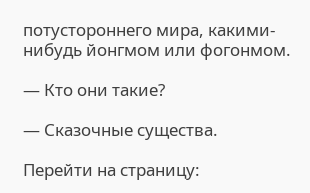потустороннего мира, какими-нибудь йонгмом или фогонмом.

— Кто они такие?

— Сказочные существа.

Перейти на страницу: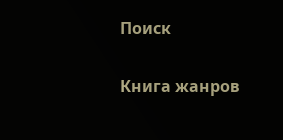Поиск

Книга жанров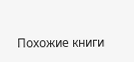Похожие книги